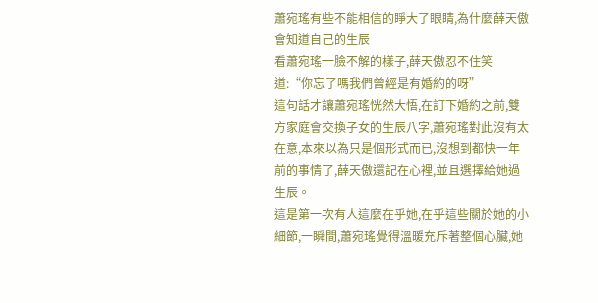蕭宛瑤有些不能相信的睜大了眼睛,為什麼薛天傲會知道自己的生辰
看蕭宛瑤一臉不解的樣子,薛天傲忍不住笑道:“你忘了嗎我們曾經是有婚約的呀”
這句話才讓蕭宛瑤恍然大悟,在訂下婚約之前,雙方家庭會交換子女的生辰八字,蕭宛瑤對此沒有太在意,本來以為只是個形式而已,沒想到都快一年前的事情了,薛天傲還記在心裡,並且選擇給她過生辰。
這是第一次有人這麼在乎她,在乎這些關於她的小細節,一瞬間,蕭宛瑤覺得溫暖充斥著整個心臟,她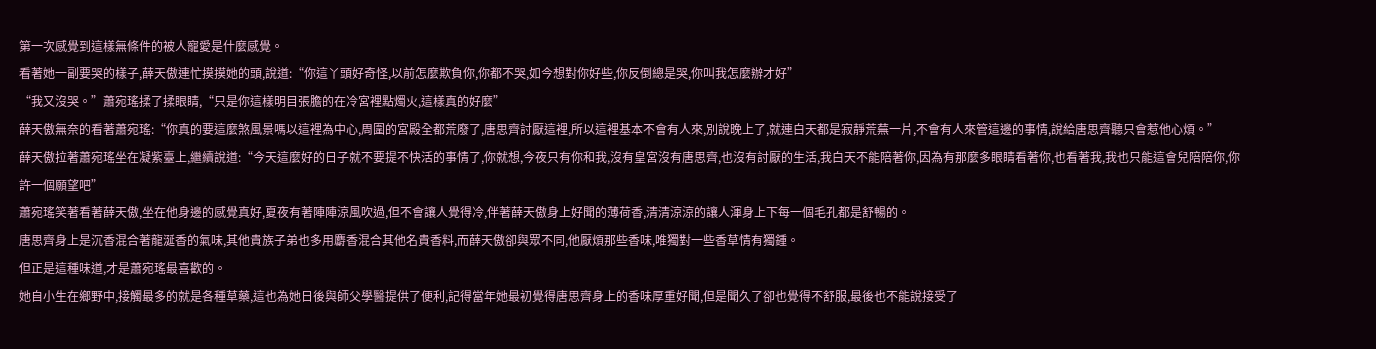第一次感覺到這樣無條件的被人寵愛是什麼感覺。
看著她一副要哭的樣子,薛天傲連忙摸摸她的頭,說道:“你這丫頭好奇怪,以前怎麼欺負你,你都不哭,如今想對你好些,你反倒總是哭,你叫我怎麼辦才好”
“我又沒哭。”蕭宛瑤揉了揉眼睛,“只是你這樣明目張膽的在冷宮裡點燭火,這樣真的好麼”
薛天傲無奈的看著蕭宛瑤:“你真的要這麼煞風景嗎以這裡為中心,周圍的宮殿全都荒廢了,唐思齊討厭這裡,所以這裡基本不會有人來,別說晚上了,就連白天都是寂靜荒蕪一片,不會有人來管這邊的事情,說給唐思齊聽只會惹他心煩。”
薛天傲拉著蕭宛瑤坐在凝紫臺上,繼續說道:“今天這麼好的日子就不要提不快活的事情了,你就想,今夜只有你和我,沒有皇宮沒有唐思齊,也沒有討厭的生活,我白天不能陪著你,因為有那麼多眼睛看著你,也看著我,我也只能這會兒陪陪你,你許一個願望吧”
蕭宛瑤笑著看著薛天傲,坐在他身邊的感覺真好,夏夜有著陣陣涼風吹過,但不會讓人覺得冷,伴著薛天傲身上好聞的薄荷香,清清涼涼的讓人渾身上下每一個毛孔都是舒暢的。
唐思齊身上是沉香混合著龍涎香的氣味,其他貴族子弟也多用麝香混合其他名貴香料,而薛天傲卻與眾不同,他厭煩那些香味,唯獨對一些香草情有獨鍾。
但正是這種味道,才是蕭宛瑤最喜歡的。
她自小生在鄉野中,接觸最多的就是各種草藥,這也為她日後與師父學醫提供了便利,記得當年她最初覺得唐思齊身上的香味厚重好聞,但是聞久了卻也覺得不舒服,最後也不能說接受了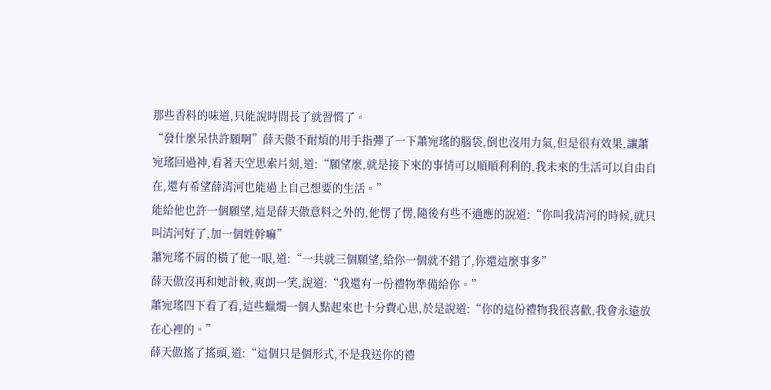那些香料的味道,只能說時間長了就習慣了。
“發什麼呆快許願啊”薛天傲不耐煩的用手指彈了一下蕭宛瑤的腦袋,倒也沒用力氣,但是很有效果,讓蕭宛瑤回過神,看著天空思索片刻,道:“願望麼,就是接下來的事情可以順順利利的,我未來的生活可以自由自在,還有希望薛清河也能過上自己想要的生活。”
能給他也許一個願望,這是薛天傲意料之外的,他愣了愣,隨後有些不適應的說道:“你叫我清河的時候,就只叫清河好了,加一個姓幹嘛”
蕭宛瑤不屑的橫了他一眼,道:“一共就三個願望,給你一個就不錯了,你還這麼事多”
薛天傲沒再和她計較,爽朗一笑,說道:“我還有一份禮物準備給你。”
蕭宛瑤四下看了看,這些蠟燭一個人點起來也十分費心思,於是說道:“你的這份禮物我很喜歡,我會永遠放在心裡的。”
薛天傲搖了搖頭,道:“這個只是個形式,不是我送你的禮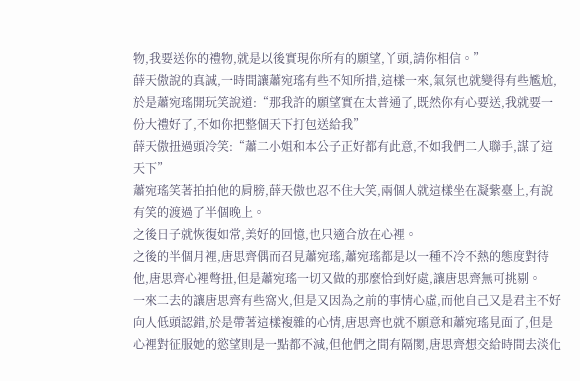物,我要送你的禮物,就是以後實現你所有的願望,丫頭,請你相信。”
薛天傲說的真誠,一時間讓蕭宛瑤有些不知所措,這樣一來,氣氛也就變得有些尷尬,於是蕭宛瑤開玩笑說道:“那我許的願望實在太普通了,既然你有心要送,我就要一份大禮好了,不如你把整個天下打包送給我”
薛天傲扭過頭冷笑:“蕭二小姐和本公子正好都有此意,不如我們二人聯手,謀了這天下”
蕭宛瑤笑著拍拍他的肩膀,薛天傲也忍不住大笑,兩個人就這樣坐在凝紫臺上,有說有笑的渡過了半個晚上。
之後日子就恢復如常,美好的回憶,也只適合放在心裡。
之後的半個月裡,唐思齊偶而召見蕭宛瑤,蕭宛瑤都是以一種不冷不熱的態度對待他,唐思齊心裡彆扭,但是蕭宛瑤一切又做的那麼恰到好處,讓唐思齊無可挑剔。
一來二去的讓唐思齊有些窩火,但是又因為之前的事情心虛,而他自己又是君主不好向人低頭認錯,於是帶著這樣複雜的心情,唐思齊也就不願意和蕭宛瑤見面了,但是心裡對征服她的慾望則是一點都不減,但他們之間有隔閡,唐思齊想交給時間去淡化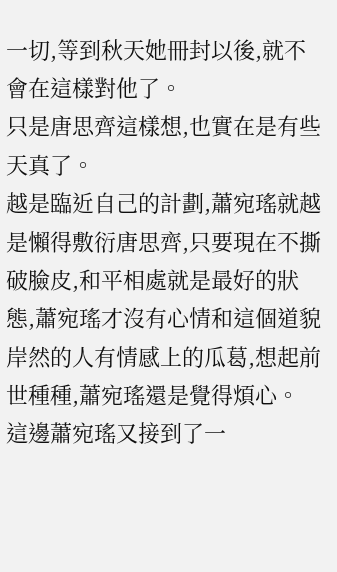一切,等到秋天她冊封以後,就不會在這樣對他了。
只是唐思齊這樣想,也實在是有些天真了。
越是臨近自己的計劃,蕭宛瑤就越是懶得敷衍唐思齊,只要現在不撕破臉皮,和平相處就是最好的狀態,蕭宛瑤才沒有心情和這個道貌岸然的人有情感上的瓜葛,想起前世種種,蕭宛瑤還是覺得煩心。
這邊蕭宛瑤又接到了一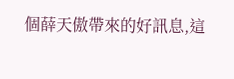個薛天傲帶來的好訊息,這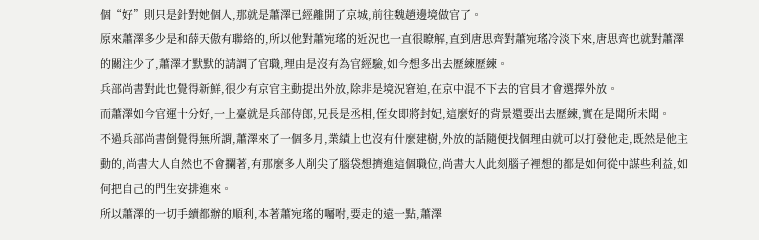個“好”則只是針對她個人,那就是蕭澤已經離開了京城,前往魏趙邊境做官了。
原來蕭澤多少是和薛天傲有聯絡的,所以他對蕭宛瑤的近況也一直很瞭解,直到唐思齊對蕭宛瑤冷淡下來,唐思齊也就對蕭澤的關注少了,蕭澤才默默的請調了官職,理由是沒有為官經驗,如今想多出去歷練歷練。
兵部尚書對此也覺得新鮮,很少有京官主動提出外放,除非是境況窘迫,在京中混不下去的官員才會選擇外放。
而蕭澤如今官運十分好,一上臺就是兵部侍郎,兄長是丞相,侄女即將封妃,這麼好的背景還要出去歷練,實在是聞所未聞。
不過兵部尚書倒覺得無所謂,蕭澤來了一個多月,業績上也沒有什麼建樹,外放的話隨便找個理由就可以打發他走,既然是他主動的,尚書大人自然也不會攔著,有那麼多人削尖了腦袋想擠進這個職位,尚書大人此刻腦子裡想的都是如何從中謀些利益,如何把自己的門生安排進來。
所以蕭澤的一切手續都辦的順利,本著蕭宛瑤的囑咐,要走的遠一點,蕭澤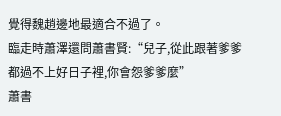覺得魏趙邊地最適合不過了。
臨走時蕭澤還問蕭書賢:“兒子,從此跟著爹爹都過不上好日子裡,你會怨爹爹麼”
蕭書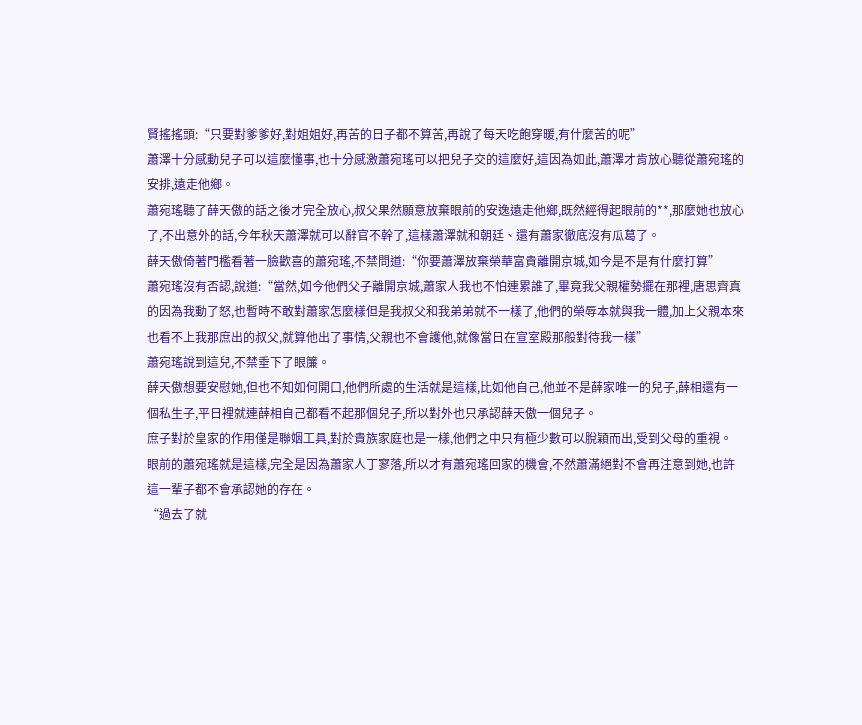賢搖搖頭:“只要對爹爹好,對姐姐好,再苦的日子都不算苦,再說了每天吃飽穿暖,有什麼苦的呢”
蕭澤十分感動兒子可以這麼懂事,也十分感激蕭宛瑤可以把兒子交的這麼好,這因為如此,蕭澤才肯放心聽從蕭宛瑤的安排,遠走他鄉。
蕭宛瑤聽了薛天傲的話之後才完全放心,叔父果然願意放棄眼前的安逸遠走他鄉,既然經得起眼前的**,那麼她也放心了,不出意外的話,今年秋天蕭澤就可以辭官不幹了,這樣蕭澤就和朝廷、還有蕭家徹底沒有瓜葛了。
薛天傲倚著門檻看著一臉歡喜的蕭宛瑤,不禁問道:“你要蕭澤放棄榮華富貴離開京城,如今是不是有什麼打算”
蕭宛瑤沒有否認,說道:“當然,如今他們父子離開京城,蕭家人我也不怕連累誰了,畢竟我父親權勢擺在那裡,唐思齊真的因為我動了怒,也暫時不敢對蕭家怎麼樣但是我叔父和我弟弟就不一樣了,他們的榮辱本就與我一體,加上父親本來也看不上我那庶出的叔父,就算他出了事情,父親也不會護他,就像當日在宣室殿那般對待我一樣”
蕭宛瑤說到這兒,不禁垂下了眼簾。
薛天傲想要安慰她,但也不知如何開口,他們所處的生活就是這樣,比如他自己,他並不是薛家唯一的兒子,薛相還有一個私生子,平日裡就連薛相自己都看不起那個兒子,所以對外也只承認薛天傲一個兒子。
庶子對於皇家的作用僅是聯姻工具,對於貴族家庭也是一樣,他們之中只有極少數可以脫穎而出,受到父母的重視。
眼前的蕭宛瑤就是這樣,完全是因為蕭家人丁寥落,所以才有蕭宛瑤回家的機會,不然蕭滿絕對不會再注意到她,也許這一輩子都不會承認她的存在。
“過去了就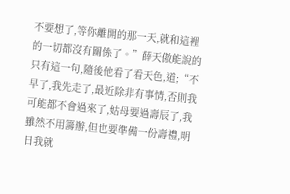不要想了,等你離開的那一天,就和這裡的一切都沒有關係了。”薛天傲能說的只有這一句,隨後他看了看天色,道;“不早了,我先走了,最近除非有事情,否則我可能都不會過來了,姑母要過壽辰了,我雖然不用籌辦,但也要準備一份壽禮,明日我就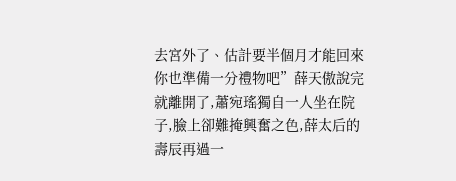去宮外了、估計要半個月才能回來你也準備一分禮物吧”薛天傲說完就離開了,蕭宛瑤獨自一人坐在院子,臉上卻難掩興奮之色,薛太后的壽辰再過一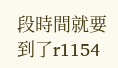段時間就要到了r1154